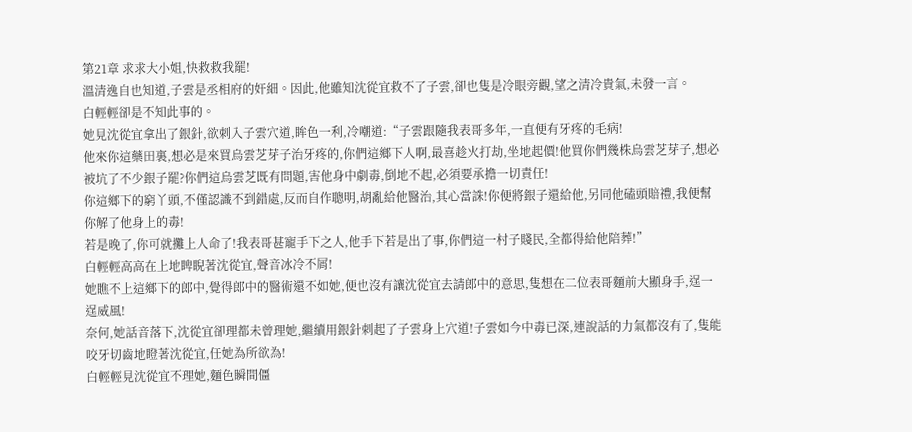第21章 求求大小姐,快救救我罷!
溫清逸自也知道,子雲是丞相府的奸細。因此,他雖知沈從宜救不了子雲,卻也隻是冷眼旁觀,望之清冷貴氣,未發一言。
白輕輕卻是不知此事的。
她見沈從宜拿出了銀針,欲刺入子雲穴道,眸色一利,冷嘲道:“子雲跟隨我表哥多年,一直便有牙疼的毛病!
他來你這藥田裏,想必是來買烏雲芝芽子治牙疼的,你們這鄉下人啊,最喜趁火打劫,坐地起價!他買你們幾株烏雲芝芽子,想必被坑了不少銀子罷?你們這烏雲芝既有問題,害他身中劇毒,倒地不起,必須要承擔一切責任!
你這鄉下的窮丫頭,不僅認識不到錯處,反而自作聰明,胡亂給他醫治,其心當誅!你便將銀子還給他,另同他磕頭賠禮,我便幫你解了他身上的毒!
若是晚了,你可就攤上人命了!我表哥甚寵手下之人,他手下若是出了事,你們這一村子賤民,全都得給他陪葬!”
白輕輕高高在上地睥睨著沈從宜,聲音冰冷不屑!
她瞧不上這鄉下的郎中,覺得郎中的醫術還不如她,便也沒有讓沈從宜去請郎中的意思,隻想在二位表哥麵前大顯身手,逞一逞威風!
奈何,她話音落下,沈從宜卻理都未曾理她,繼續用銀針刺起了子雲身上穴道!子雲如今中毒已深,連說話的力氣都沒有了,隻能咬牙切齒地瞪著沈從宜,任她為所欲為!
白輕輕見沈從宜不理她,麵色瞬間僵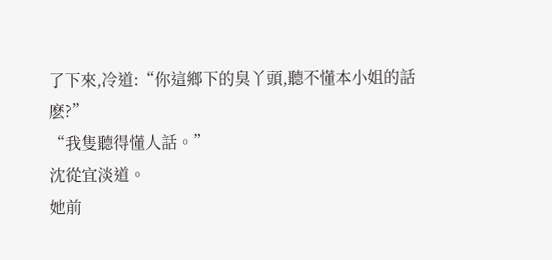了下來,冷道:“你這鄉下的臭丫頭,聽不懂本小姐的話麽?”
“我隻聽得懂人話。”
沈從宜淡道。
她前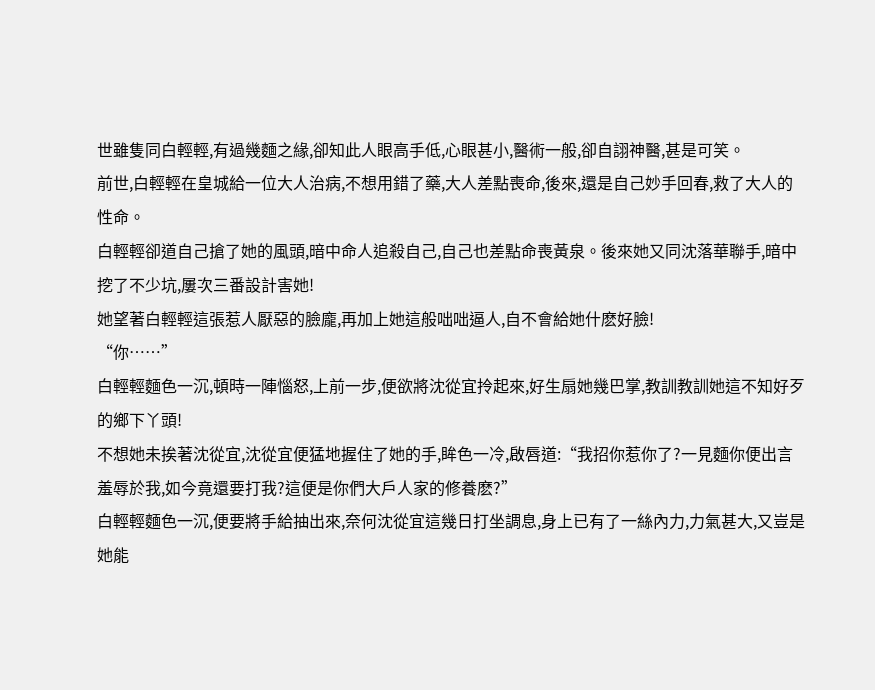世雖隻同白輕輕,有過幾麵之緣,卻知此人眼高手低,心眼甚小,醫術一般,卻自詡神醫,甚是可笑。
前世,白輕輕在皇城給一位大人治病,不想用錯了藥,大人差點喪命,後來,還是自己妙手回春,救了大人的性命。
白輕輕卻道自己搶了她的風頭,暗中命人追殺自己,自己也差點命喪黃泉。後來她又同沈落華聯手,暗中挖了不少坑,屢次三番設計害她!
她望著白輕輕這張惹人厭惡的臉龐,再加上她這般咄咄逼人,自不會給她什麽好臉!
“你……”
白輕輕麵色一沉,頓時一陣惱怒,上前一步,便欲將沈從宜拎起來,好生扇她幾巴掌,教訓教訓她這不知好歹的鄉下丫頭!
不想她未挨著沈從宜,沈從宜便猛地握住了她的手,眸色一冷,啟唇道:“我招你惹你了?一見麵你便出言羞辱於我,如今竟還要打我?這便是你們大戶人家的修養麽?”
白輕輕麵色一沉,便要將手給抽出來,奈何沈從宜這幾日打坐調息,身上已有了一絲內力,力氣甚大,又豈是她能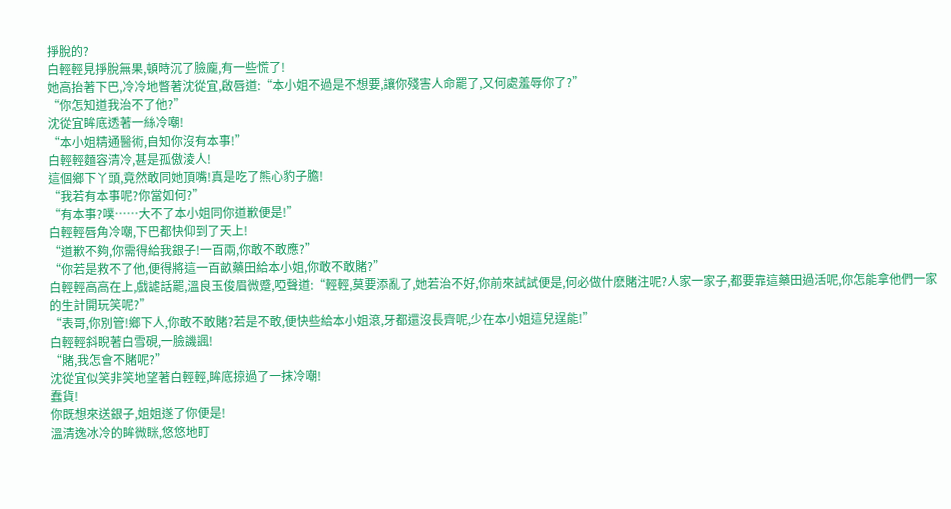掙脫的?
白輕輕見掙脫無果,頓時沉了臉龐,有一些慌了!
她高抬著下巴,冷冷地瞥著沈從宜,啟唇道:“本小姐不過是不想要,讓你殘害人命罷了,又何處羞辱你了?”
“你怎知道我治不了他?”
沈從宜眸底透著一絲冷嘲!
“本小姐精通醫術,自知你沒有本事!”
白輕輕麵容清冷,甚是孤傲淩人!
這個鄉下丫頭,竟然敢同她頂嘴!真是吃了熊心豹子膽!
“我若有本事呢?你當如何?”
“有本事?噗……大不了本小姐同你道歉便是!”
白輕輕唇角冷嘲,下巴都快仰到了天上!
“道歉不夠,你需得給我銀子!一百兩,你敢不敢應?”
“你若是救不了他,便得將這一百畝藥田給本小姐,你敢不敢賭?”
白輕輕高高在上,戲謔話罷,溫良玉俊眉微蹙,啞聲道:“輕輕,莫要添亂了,她若治不好,你前來試試便是,何必做什麽賭注呢?人家一家子,都要靠這藥田過活呢,你怎能拿他們一家的生計開玩笑呢?”
“表哥,你別管!鄉下人,你敢不敢賭?若是不敢,便快些給本小姐滾,牙都還沒長齊呢,少在本小姐這兒逞能!”
白輕輕斜睨著白雪硯,一臉譏諷!
“賭,我怎會不賭呢?”
沈從宜似笑非笑地望著白輕輕,眸底掠過了一抹冷嘲!
蠢貨!
你既想來送銀子,姐姐遂了你便是!
溫清逸冰冷的眸微眯,悠悠地盯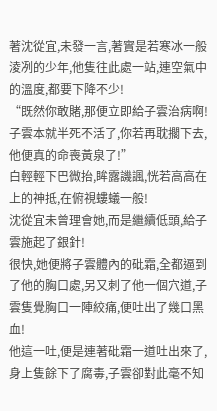著沈從宜,未發一言,著實是若寒冰一般淩冽的少年,他隻往此處一站,連空氣中的溫度,都要下降不少!
“既然你敢賭,那便立即給子雲治病啊!子雲本就半死不活了,你若再耽擱下去,他便真的命喪黃泉了!”
白輕輕下巴微抬,眸露譏諷,恍若高高在上的神抵,在俯視螻蟻一般!
沈從宜未曾理會她,而是繼續低頭,給子雲施起了銀針!
很快,她便將子雲體內的砒霜,全都逼到了他的胸口處,另又刺了他一個穴道,子雲隻覺胸口一陣絞痛,便吐出了幾口黑血!
他這一吐,便是連著砒霜一道吐出來了,身上隻餘下了腐毒,子雲卻對此毫不知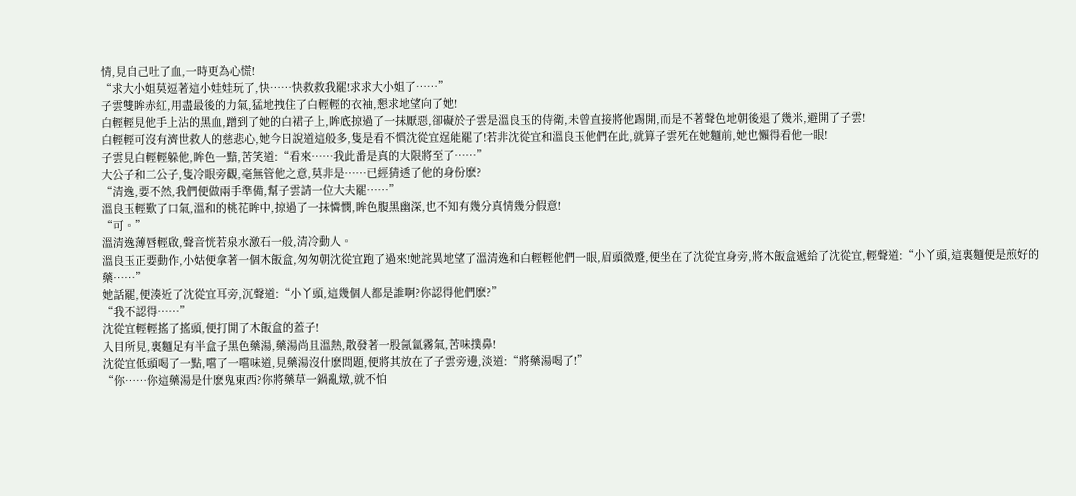情,見自己吐了血,一時更為心慌!
“求大小姐莫逗著這小娃娃玩了,快……快救救我罷!求求大小姐了……”
子雲雙眸赤紅,用盡最後的力氣,猛地拽住了白輕輕的衣袖,懇求地望向了她!
白輕輕見他手上沾的黑血,蹭到了她的白裙子上,眸底掠過了一抹厭惡,卻礙於子雲是溫良玉的侍衛,未曾直接將他踢開,而是不著聲色地朝後退了幾米,避開了子雲!
白輕輕可沒有濟世救人的慈悲心,她今日說道這般多,隻是看不慣沈從宜逞能罷了!若非沈從宜和溫良玉他們在此,就算子雲死在她麵前,她也懶得看他一眼!
子雲見白輕輕躲他,眸色一黯,苦笑道:“看來……我此番是真的大限將至了……”
大公子和二公子,隻冷眼旁觀,毫無管他之意,莫非是……已經猜透了他的身份麽?
“清逸,要不然,我們便做兩手準備,幫子雲請一位大夫罷……”
溫良玉輕歎了口氣,溫和的桃花眸中,掠過了一抹憐憫,眸色腹黑幽深,也不知有幾分真情幾分假意!
“可。”
溫清逸薄唇輕啟,聲音恍若泉水激石一般,清冷動人。
溫良玉正要動作,小姑便拿著一個木飯盒,匆匆朝沈從宜跑了過來!她詫異地望了溫清逸和白輕輕他們一眼,眉頭微蹙,便坐在了沈從宜身旁,將木飯盒遞給了沈從宜,輕聲道:“小丫頭,這裏麵便是煎好的藥……”
她話罷,便湊近了沈從宜耳旁,沉聲道:“小丫頭,這幾個人都是誰啊?你認得他們麽?”
“我不認得……”
沈從宜輕輕搖了搖頭,便打開了木飯盒的蓋子!
入目所見,裏麵足有半盒子黑色藥湯,藥湯尚且溫熱,散發著一股氤氳霧氣,苦味撲鼻!
沈從宜低頭喝了一點,嚐了一嚐味道,見藥湯沒什麽問題,便將其放在了子雲旁邊,淡道:“將藥湯喝了!”
“你……你這藥湯是什麽鬼東西?你將藥草一鍋亂燉,就不怕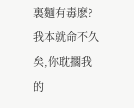裏麵有毒麽?我本就命不久矣,你耽擱我的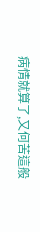病情就算了,又何苦這般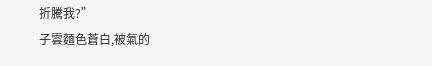折騰我?”
子雲麵色蒼白,被氣的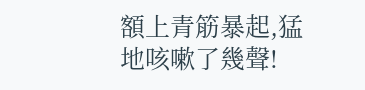額上青筋暴起,猛地咳嗽了幾聲!